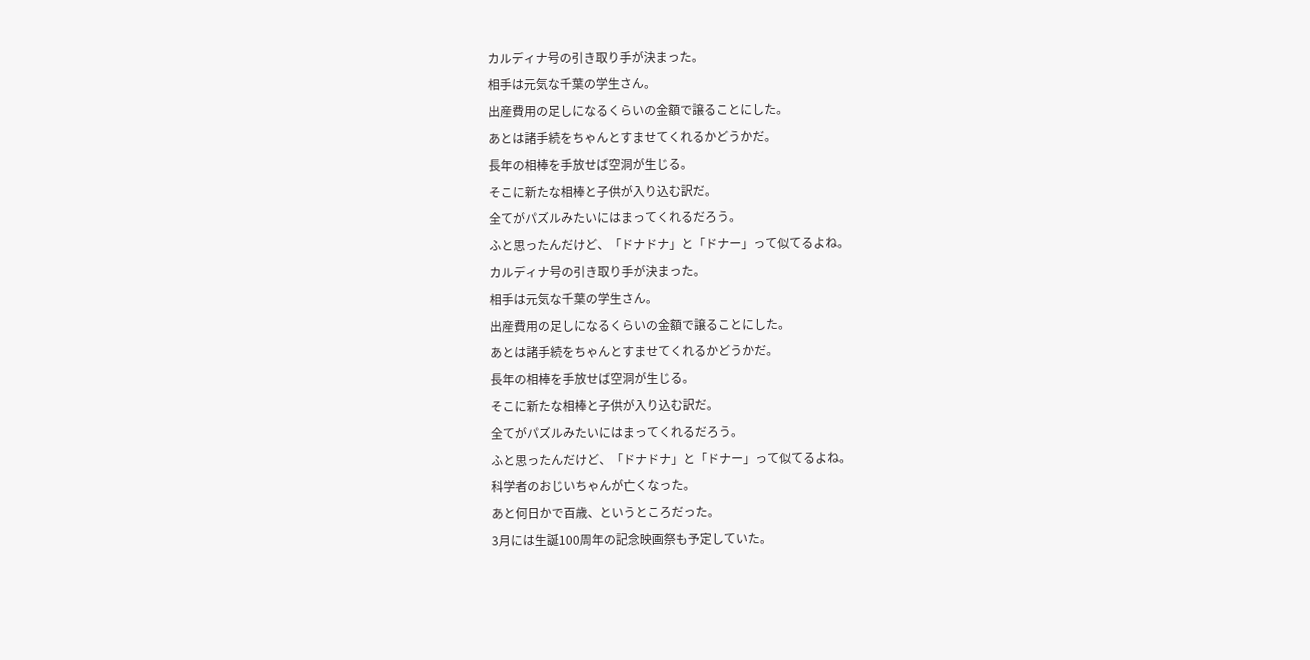カルディナ号の引き取り手が決まった。
相手は元気な千葉の学生さん。
出産費用の足しになるくらいの金額で譲ることにした。
あとは諸手続をちゃんとすませてくれるかどうかだ。
長年の相棒を手放せば空洞が生じる。
そこに新たな相棒と子供が入り込む訳だ。
全てがパズルみたいにはまってくれるだろう。
ふと思ったんだけど、「ドナドナ」と「ドナー」って似てるよね。
カルディナ号の引き取り手が決まった。
相手は元気な千葉の学生さん。
出産費用の足しになるくらいの金額で譲ることにした。
あとは諸手続をちゃんとすませてくれるかどうかだ。
長年の相棒を手放せば空洞が生じる。
そこに新たな相棒と子供が入り込む訳だ。
全てがパズルみたいにはまってくれるだろう。
ふと思ったんだけど、「ドナドナ」と「ドナー」って似てるよね。
科学者のおじいちゃんが亡くなった。
あと何日かで百歳、というところだった。
3月には生誕100周年の記念映画祭も予定していた。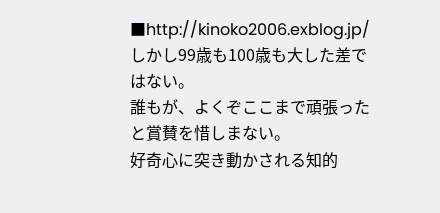■http://kinoko2006.exblog.jp/
しかし99歳も100歳も大した差ではない。
誰もが、よくぞここまで頑張ったと賞賛を惜しまない。
好奇心に突き動かされる知的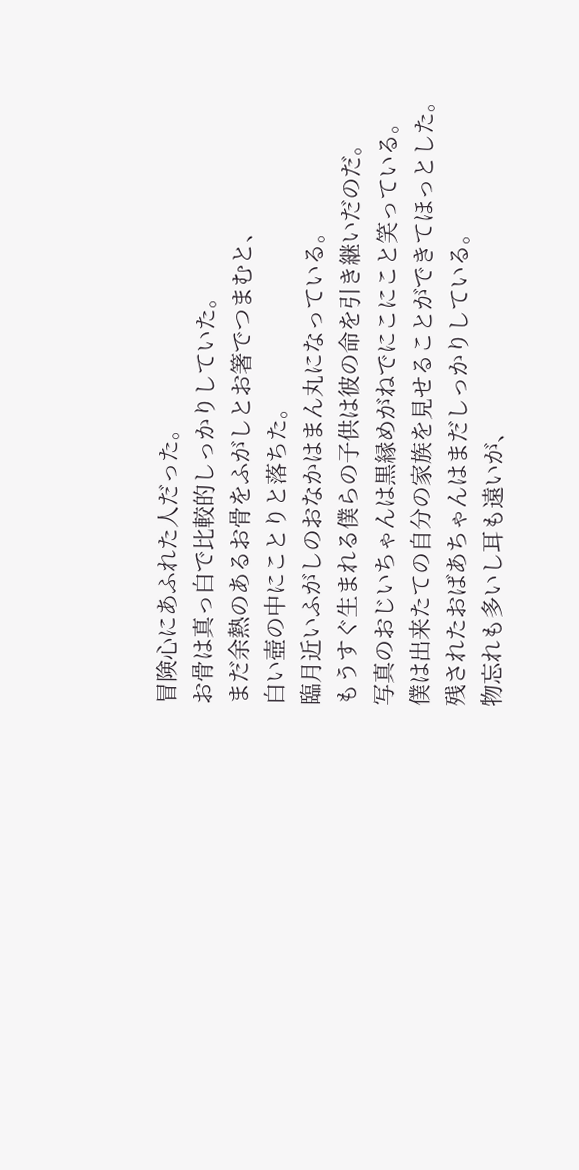冒険心にあふれた人だった。
お骨は真っ白で比較的しっかりしていた。
まだ余熱のあるお骨をふがしとお箸でつまむと、
白い壺の中にことりと落ちた。
臨月近いふがしのおなかはまん丸になっている。
もうすぐ生まれる僕らの子供は彼の命を引き継いだのだ。
写真のおじいちゃんは黒縁めがねでにこにこと笑っている。
僕は出来たての自分の家族を見せることができてほっとした。
残されたおばあちゃんはまだしっかりしている。
物忘れも多いし耳も遠いが、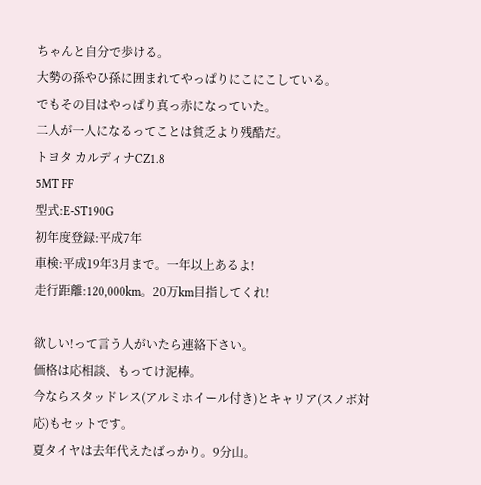ちゃんと自分で歩ける。
大勢の孫やひ孫に囲まれてやっぱりにこにこしている。
でもその目はやっぱり真っ赤になっていた。
二人が一人になるってことは貧乏より残酷だ。
トヨタ カルディナCZ1.8
5MT FF
型式:E-ST190G
初年度登録:平成7年
車検:平成19年3月まで。一年以上あるよ!
走行距離:120,000km。20万km目指してくれ!

欲しい!って言う人がいたら連絡下さい。
価格は応相談、もってけ泥棒。
今ならスタッドレス(アルミホイール付き)とキャリア(スノボ対応)もセットです。
夏タイヤは去年代えたばっかり。9分山。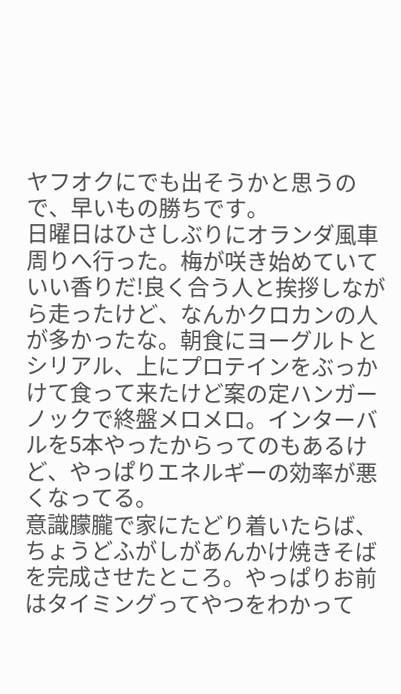ヤフオクにでも出そうかと思うので、早いもの勝ちです。
日曜日はひさしぶりにオランダ風車周りへ行った。梅が咲き始めていていい香りだ!良く合う人と挨拶しながら走ったけど、なんかクロカンの人が多かったな。朝食にヨーグルトとシリアル、上にプロテインをぶっかけて食って来たけど案の定ハンガーノックで終盤メロメロ。インターバルを5本やったからってのもあるけど、やっぱりエネルギーの効率が悪くなってる。
意識朦朧で家にたどり着いたらば、ちょうどふがしがあんかけ焼きそばを完成させたところ。やっぱりお前はタイミングってやつをわかって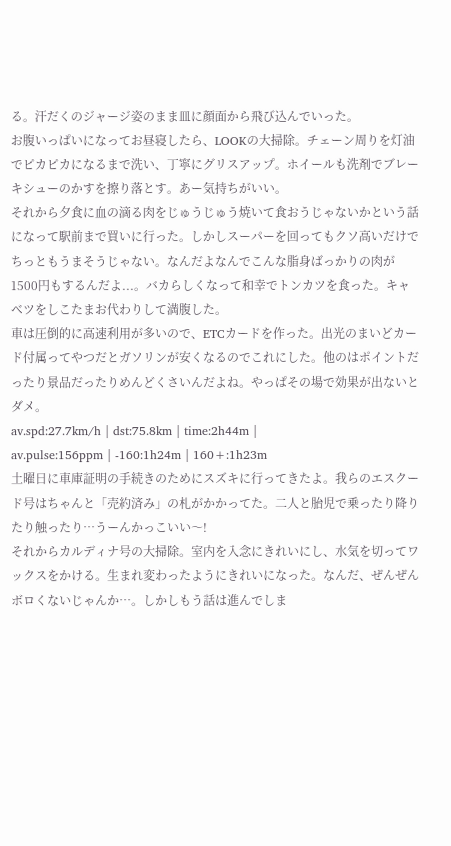る。汗だくのジャージ姿のまま皿に顔面から飛び込んでいった。
お腹いっぱいになってお昼寝したら、LOOKの大掃除。チェーン周りを灯油でピカピカになるまで洗い、丁寧にグリスアップ。ホイールも洗剤でブレーキシューのかすを擦り落とす。あー気持ちがいい。
それから夕食に血の滴る肉をじゅうじゅう焼いて食おうじゃないかという話になって駅前まで買いに行った。しかしスーパーを回ってもクソ高いだけでちっともうまそうじゃない。なんだよなんでこんな脂身ばっかりの肉が1500円もするんだよ...。バカらしくなって和幸でトンカツを食った。キャベツをしこたまお代わりして満腹した。
車は圧倒的に高速利用が多いので、ETCカードを作った。出光のまいどカード付属ってやつだとガソリンが安くなるのでこれにした。他のはポイントだったり景品だったりめんどくさいんだよね。やっぱその場で効果が出ないとダメ。
av.spd:27.7km/h | dst:75.8km | time:2h44m |
av.pulse:156ppm | -160:1h24m | 160+:1h23m
土曜日に車庫証明の手続きのためにスズキに行ってきたよ。我らのエスクード号はちゃんと「売約済み」の札がかかってた。二人と胎児で乗ったり降りたり触ったり…うーんかっこいい〜!
それからカルディナ号の大掃除。室内を入念にきれいにし、水気を切ってワックスをかける。生まれ変わったようにきれいになった。なんだ、ぜんぜんボロくないじゃんか…。しかしもう話は進んでしま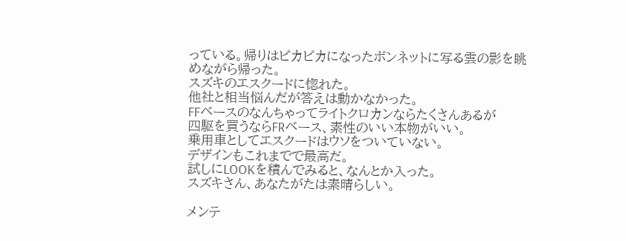っている。帰りはピカピカになったボンネットに写る雲の影を眺めながら帰った。
スズキのエスクードに惚れた。
他社と相当悩んだが答えは動かなかった。
FFベースのなんちゃってライトクロカンならたくさんあるが
四駆を買うならFRベース、素性のいい本物がいい。
乗用車としてエスクードはウソをついていない。
デザインもこれまでで最高だ。
試しにLOOKを積んでみると、なんとか入った。
スズキさん、あなたがたは素晴らしい。

メンテ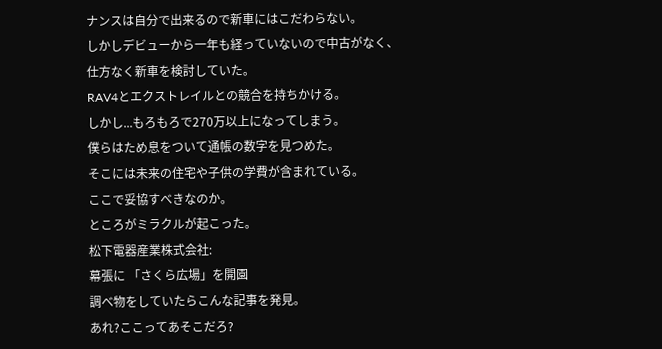ナンスは自分で出来るので新車にはこだわらない。
しかしデビューから一年も経っていないので中古がなく、
仕方なく新車を検討していた。
RAV4とエクストレイルとの競合を持ちかける。
しかし...もろもろで270万以上になってしまう。
僕らはため息をついて通帳の数字を見つめた。
そこには未来の住宅や子供の学費が含まれている。
ここで妥協すべきなのか。
ところがミラクルが起こった。
松下電器産業株式会社:
幕張に 「さくら広場」を開園
調べ物をしていたらこんな記事を発見。
あれ?ここってあそこだろ?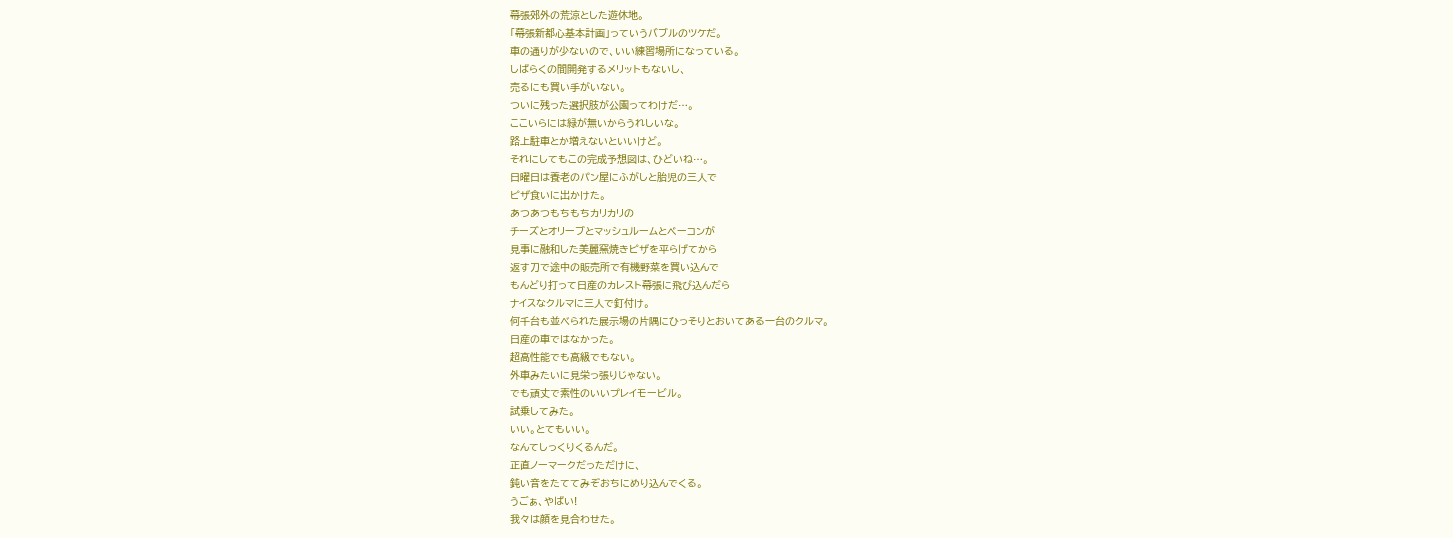幕張郊外の荒涼とした遊休地。
「幕張新都心基本計画」っていうバブルのツケだ。
車の通りが少ないので、いい練習場所になっている。
しばらくの間開発するメリットもないし、
売るにも買い手がいない。
ついに残った選択肢が公園ってわけだ…。
ここいらには緑が無いからうれしいな。
路上駐車とか増えないといいけど。
それにしてもこの完成予想図は、ひどいね…。
日曜日は養老のパン屋にふがしと胎児の三人で
ピザ食いに出かけた。
あつあつもちもちカリカリの
チーズとオリーブとマッシュルームとベーコンが
見事に融和した美麗窯焼きピザを平らげてから
返す刀で途中の販売所で有機野菜を買い込んで
もんどり打って日産のカレスト幕張に飛び込んだら
ナイスなクルマに三人で釘付け。
何千台も並べられた展示場の片隅にひっそりとおいてある一台のクルマ。
日産の車ではなかった。
超高性能でも高級でもない。
外車みたいに見栄っ張りじゃない。
でも頑丈で素性のいいプレイモービル。
試乗してみた。
いい。とてもいい。
なんてしっくりくるんだ。
正直ノーマークだっただけに、
鈍い音をたててみぞおちにめり込んでくる。
うごぁ、やばい!
我々は顔を見合わせた。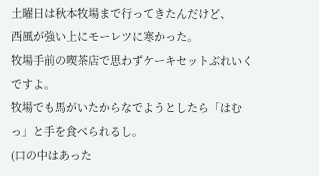土曜日は秋本牧場まで行ってきたんだけど、
西風が強い上にモーレツに寒かった。
牧場手前の喫茶店で思わずケーキセットぶれいくですよ。
牧場でも馬がいたからなでようとしたら「はむっ」と手を食べられるし。
(口の中はあった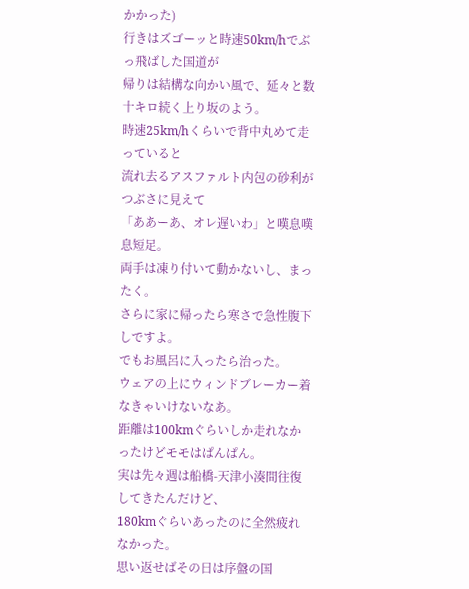かかった)
行きはズゴーッと時速50km/hでぶっ飛ばした国道が
帰りは結構な向かい風で、延々と数十キロ続く上り坂のよう。
時速25km/hくらいで背中丸めて走っていると
流れ去るアスファルト内包の砂利がつぶさに見えて
「ああーあ、オレ遅いわ」と嘆息嘆息短足。
両手は凍り付いて動かないし、まったく。
さらに家に帰ったら寒さで急性腹下しですよ。
でもお風呂に入ったら治った。
ウェアの上にウィンドブレーカー着なきゃいけないなあ。
距離は100kmぐらいしか走れなかったけどモモはぱんぱん。
実は先々週は船橋-天津小湊間往復してきたんだけど、
180kmぐらいあったのに全然疲れなかった。
思い返せばその日は序盤の国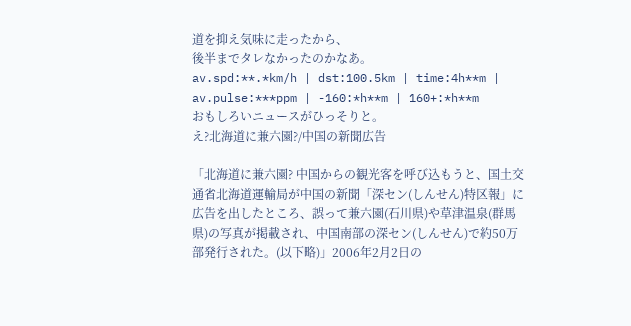道を抑え気味に走ったから、
後半までタレなかったのかなあ。
av.spd:**.*km/h | dst:100.5km | time:4h**m |
av.pulse:***ppm | -160:*h**m | 160+:*h**m
おもしろいニュースがひっそりと。
え?北海道に兼六園?/中国の新聞広告

「北海道に兼六園? 中国からの観光客を呼び込もうと、国土交通省北海道運輸局が中国の新聞「深セン(しんせん)特区報」に広告を出したところ、誤って兼六園(石川県)や草津温泉(群馬県)の写真が掲載され、中国南部の深セン(しんせん)で約50万部発行された。(以下略)」2006年2月2日の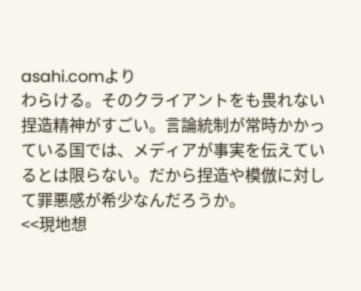asahi.comより
わらける。そのクライアントをも畏れない捏造精神がすごい。言論統制が常時かかっている国では、メディアが事実を伝えているとは限らない。だから捏造や模倣に対して罪悪感が希少なんだろうか。
<<現地想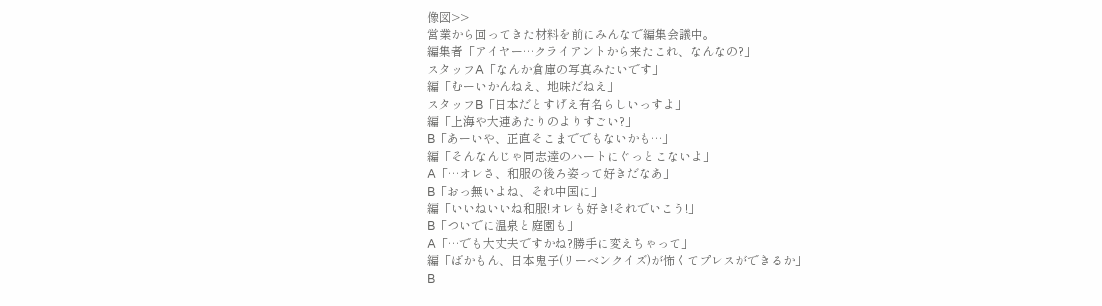像図>>
営業から回ってきた材料を前にみんなで編集会議中。
編集者「アイヤー…クライアントから来たこれ、なんなの?」
スタッフA「なんか倉庫の写真みたいです」
編「むーいかんねえ、地味だねえ」
スタッフB「日本だとすげえ有名らしいっすよ」
編「上海や大連あたりのよりすごい?」
B「あーいや、正直そこまででもないかも…」
編「そんなんじゃ同志達のハートにぐっとこないよ」
A「…オレさ、和服の後ろ姿って好きだなあ」
B「おっ無いよね、それ中国に」
編「いいねいいね和服!オレも好き!それでいこう!」
B「ついでに温泉と庭園も」
A「…でも大丈夫ですかね?勝手に変えちゃって」
編「ばかもん、日本鬼子(リーベンクイズ)が怖くてプレスができるか」
B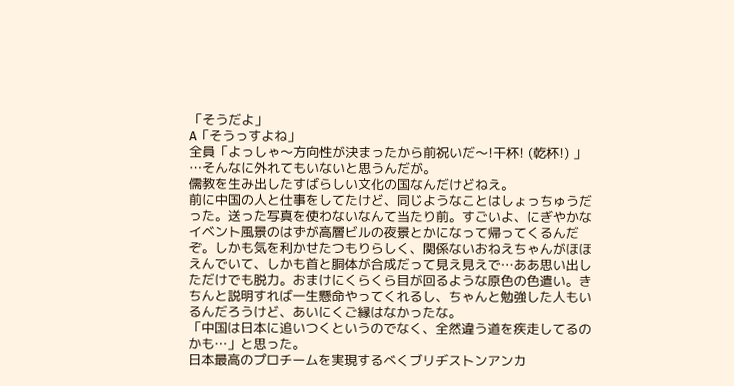「そうだよ」
A「そうっすよね」
全員「よっしゃ〜方向性が決まったから前祝いだ〜!干杯! (乾杯!) 」
…そんなに外れてもいないと思うんだが。
儒教を生み出したすばらしい文化の国なんだけどねえ。
前に中国の人と仕事をしてたけど、同じようなことはしょっちゅうだった。送った写真を使わないなんて当たり前。すごいよ、にぎやかなイベント風景のはずが高層ビルの夜景とかになって帰ってくるんだぞ。しかも気を利かせたつもりらしく、関係ないおねえちゃんがほほえんでいて、しかも首と胴体が合成だって見え見えで…ああ思い出しただけでも脱力。おまけにくらくら目が回るような原色の色遣い。きちんと説明すれば一生懸命やってくれるし、ちゃんと勉強した人もいるんだろうけど、あいにくご縁はなかったな。
「中国は日本に追いつくというのでなく、全然違う道を疾走してるのかも…」と思った。
日本最高のプロチームを実現するべくブリヂストンアンカ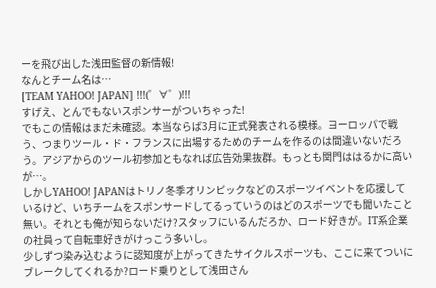ーを飛び出した浅田監督の新情報!
なんとチーム名は…
[TEAM YAHOO! JAPAN] !!!(゜∀゜)!!!
すげえ、とんでもないスポンサーがついちゃった!
でもこの情報はまだ未確認。本当ならば3月に正式発表される模様。ヨーロッパで戦う、つまりツール・ド・フランスに出場するためのチームを作るのは間違いないだろう。アジアからのツール初参加ともなれば広告効果抜群。もっとも関門ははるかに高いが…。
しかしYAHOO! JAPANはトリノ冬季オリンピックなどのスポーツイベントを応援しているけど、いちチームをスポンサードしてるっていうのはどのスポーツでも聞いたこと無い。それとも俺が知らないだけ?スタッフにいるんだろか、ロード好きが。IT系企業の社員って自転車好きがけっこう多いし。
少しずつ染み込むように認知度が上がってきたサイクルスポーツも、ここに来てついにブレークしてくれるか?ロード乗りとして浅田さん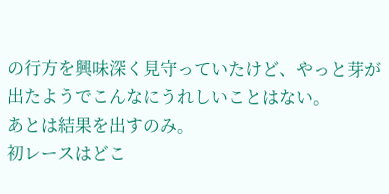の行方を興味深く見守っていたけど、やっと芽が出たようでこんなにうれしいことはない。
あとは結果を出すのみ。
初レースはどこ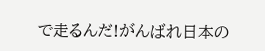で走るんだ!がんばれ日本の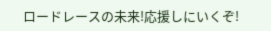ロードレースの未来!応援しにいくぞ!